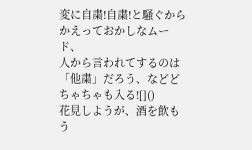変に自粛!自粛!と騒ぐからかえっておかしなムード、
人から言われてするのは「他粛」だろう、などどちゃちゃも入る![]()
花見しようが、酒を飲もう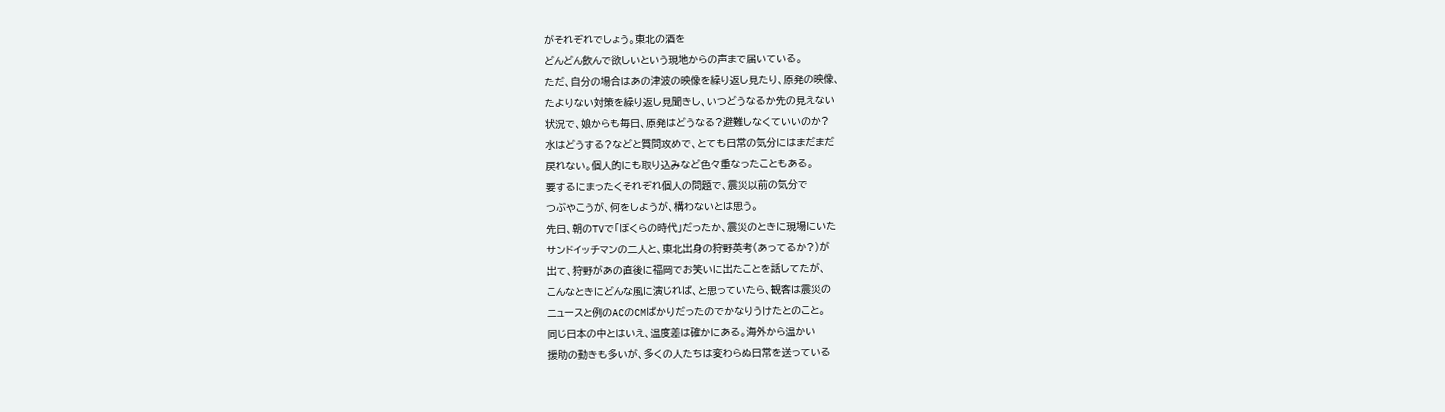がそれぞれでしょう。東北の酒を
どんどん飲んで欲しいという現地からの声まで届いている。
ただ、自分の場合はあの津波の映像を繰り返し見たり、原発の映像、
たよりない対策を繰り返し見聞きし、いつどうなるか先の見えない
状況で、娘からも毎日、原発はどうなる?避難しなくていいのか?
水はどうする?などと質問攻めで、とても日常の気分にはまだまだ
戻れない。個人的にも取り込みなど色々重なったこともある。
要するにまったくそれぞれ個人の問題で、震災以前の気分で
つぶやこうが、何をしようが、構わないとは思う。
先日、朝のTVで「ぼくらの時代」だったか、震災のときに現場にいた
サンドイッチマンの二人と、東北出身の狩野英考(あってるか?)が
出て、狩野があの直後に福岡でお笑いに出たことを話してたが、
こんなときにどんな風に演じれば、と思っていたら、観客は震災の
ニュースと例のACのCMばかりだったのでかなりうけたとのこと。
同じ日本の中とはいえ、温度差は確かにある。海外から温かい
援助の動きも多いが、多くの人たちは変わらぬ日常を送っている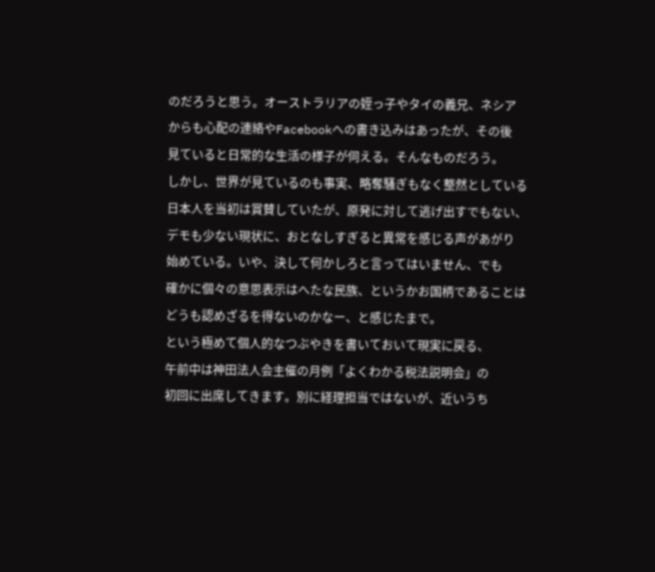のだろうと思う。オーストラリアの姪っ子やタイの義兄、ネシア
からも心配の連絡やFacebookへの書き込みはあったが、その後
見ていると日常的な生活の様子が伺える。そんなものだろう。
しかし、世界が見ているのも事実、略奪騒ぎもなく整然としている
日本人を当初は賞賛していたが、原発に対して逃げ出すでもない、
デモも少ない現状に、おとなしすぎると異常を感じる声があがり
始めている。いや、決して何かしろと言ってはいません、でも
確かに個々の意思表示はへたな民族、というかお国柄であることは
どうも認めざるを得ないのかなー、と感じたまで。
という極めて個人的なつぶやきを書いておいて現実に戻る、
午前中は神田法人会主催の月例「よくわかる税法説明会」の
初回に出席してきます。別に経理担当ではないが、近いうち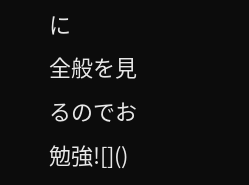に
全般を見るのでお勉強![]()